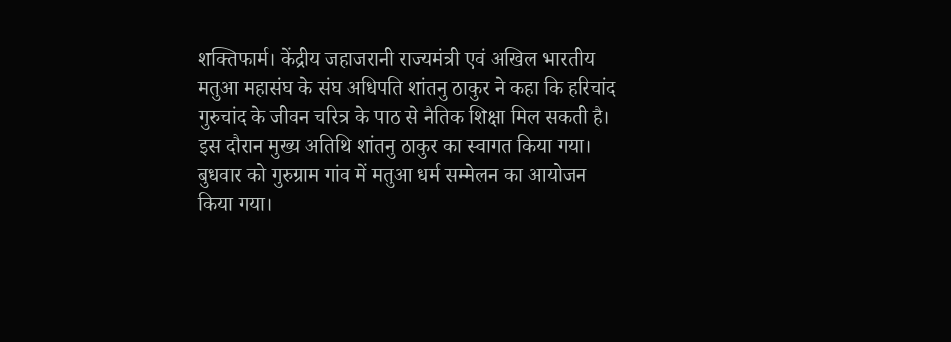शक्तिफार्म। केंद्रीय जहाजरानी राज्यमंत्री एवं अखिल भारतीय मतुआ महासंघ के संघ अधिपति शांतनु ठाकुर ने कहा कि हरिचांद गुरुचांद के जीवन चरित्र के पाठ से नैतिक शिक्षा मिल सकती है। इस दौरान मुख्य अतिथि शांतनु ठाकुर का स्वागत किया गया।
बुधवार को गुरुग्राम गांव में मतुआ धर्म सम्मेलन का आयोजन किया गया।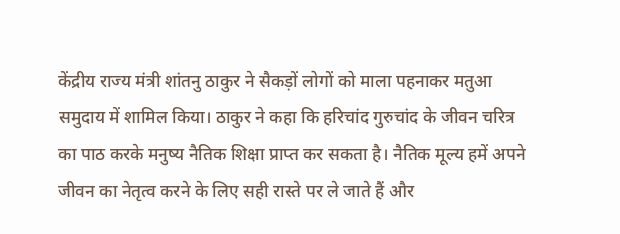केंद्रीय राज्य मंत्री शांतनु ठाकुर ने सैकड़ों लोगों को माला पहनाकर मतुआ समुदाय में शामिल किया। ठाकुर ने कहा कि हरिचांद गुरुचांद के जीवन चरित्र का पाठ करके मनुष्य नैतिक शिक्षा प्राप्त कर सकता है। नैतिक मूल्य हमें अपने जीवन का नेतृत्व करने के लिए सही रास्ते पर ले जाते हैं और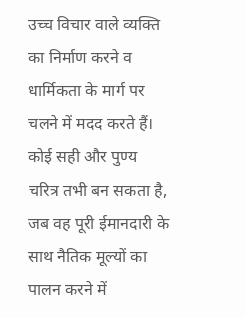उच्च विचार वाले व्यक्ति का निर्माण करने व धार्मिकता के मार्ग पर चलने में मदद करते हैं। कोई सही और पुण्य चरित्र तभी बन सकता है, जब वह पूरी ईमानदारी के साथ नैतिक मूल्यों का पालन करने में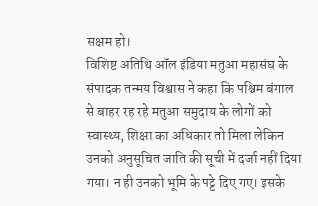सक्षम हो।
विशिष्ट अतिथि ऑल इंडिया मतुआ महासंघ के संपादक तन्मय विश्वास ने कहा कि पश्चिम बंगाल से बाहर रह रहे मतुआ समुदाय के लोगों को स्वास्थ्य, शिक्षा का अधिकार तो मिला लेकिन उनको अनुसूचित जाति की सूची में दर्जा नहीं दिया गया। न ही उनको भूमि के पट्टे दिए गए। इसके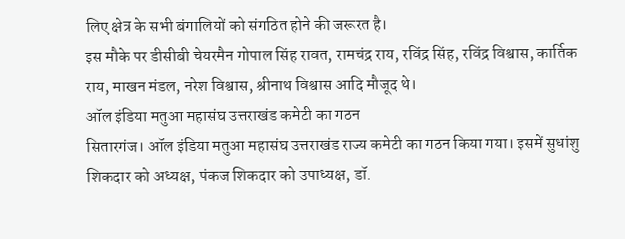लिए क्षेत्र के सभी बंगालियों को संगठित होने की जरूरत है।
इस मौके पर डीसीबी चेयरमैन गोपाल सिंह रावत, रामचंद्र राय, रविंद्र सिंह, रविंद्र विश्वास, कार्तिक राय, माखन मंडल, नरेश विश्वास, श्रीनाथ विश्वास आदि मौजूद थे।
ऑल इंडिया मतुआ महासंघ उत्तराखंड कमेटी का गठन
सितारगंज। ऑल इंडिया मतुआ महासंघ उत्तराखंड राज्य कमेटी का गठन किया गया। इसमें सुधांशु शिकदार को अध्यक्ष, पंकज शिकदार को उपाध्यक्ष, डॉ.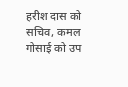हरीश दास को सचिव, कमल गोसाई को उप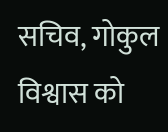सचिव, गोकुल विश्वास को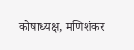कोषाध्यक्ष, मणिशंकर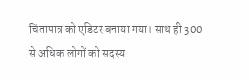चिंतापात्र को एडिटर बनाया गया। साथ ही 300 से अधिक लोगों को सदस्य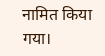नामित किया गया।